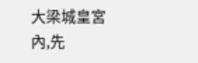大梁城皇宮內,先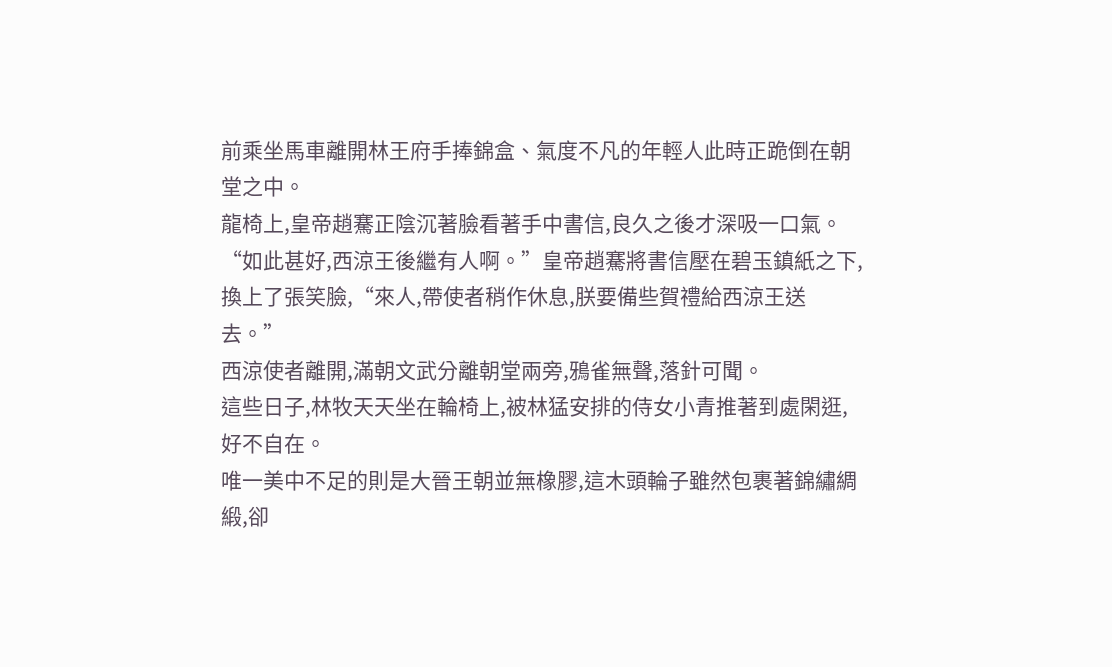前乘坐馬車離開林王府手捧錦盒、氣度不凡的年輕人此時正跪倒在朝堂之中。
龍椅上,皇帝趙騫正陰沉著臉看著手中書信,良久之後才深吸一口氣。
“如此甚好,西涼王後繼有人啊。”皇帝趙騫將書信壓在碧玉鎮紙之下,換上了張笑臉,“來人,帶使者稍作休息,朕要備些賀禮給西涼王送去。”
西涼使者離開,滿朝文武分離朝堂兩旁,鴉雀無聲,落針可聞。
這些日子,林牧天天坐在輪椅上,被林猛安排的侍女小青推著到處閑逛,好不自在。
唯一美中不足的則是大晉王朝並無橡膠,這木頭輪子雖然包裹著錦繡綢緞,卻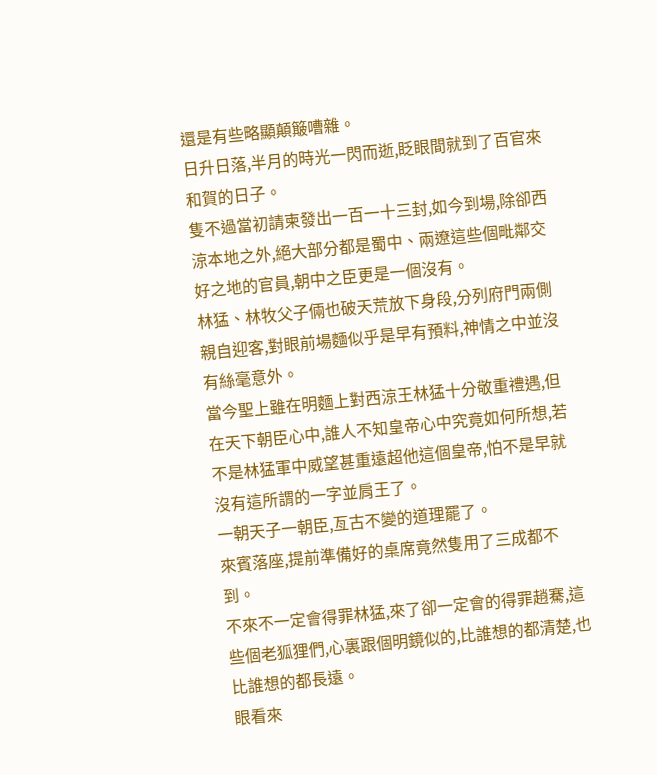還是有些略顯顛簸嘈雜。
日升日落,半月的時光一閃而逝,眨眼間就到了百官來和賀的日子。
隻不過當初請柬發出一百一十三封,如今到場,除卻西涼本地之外,絕大部分都是蜀中、兩遼這些個毗鄰交好之地的官員,朝中之臣更是一個沒有。
林猛、林牧父子倆也破天荒放下身段,分列府門兩側親自迎客,對眼前場麵似乎是早有預料,神情之中並沒有絲毫意外。
當今聖上雖在明麵上對西涼王林猛十分敬重禮遇,但在天下朝臣心中,誰人不知皇帝心中究竟如何所想,若不是林猛軍中威望甚重遠超他這個皇帝,怕不是早就沒有這所謂的一字並肩王了。
一朝天子一朝臣,亙古不變的道理罷了。
來賓落座,提前準備好的桌席竟然隻用了三成都不到。
不來不一定會得罪林猛,來了卻一定會的得罪趙騫,這些個老狐狸們,心裏跟個明鏡似的,比誰想的都清楚,也比誰想的都長遠。
眼看來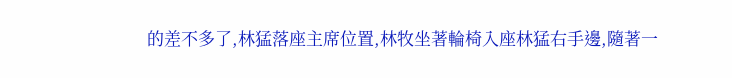的差不多了,林猛落座主席位置,林牧坐著輪椅入座林猛右手邊,隨著一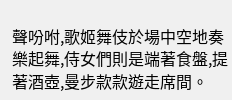聲吩咐,歌姬舞伎於場中空地奏樂起舞,侍女們則是端著食盤,提著酒壺,曼步款款遊走席間。